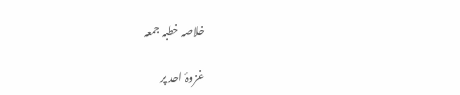خلاصہ خطبہ جمعہ

غزوۂ احد پر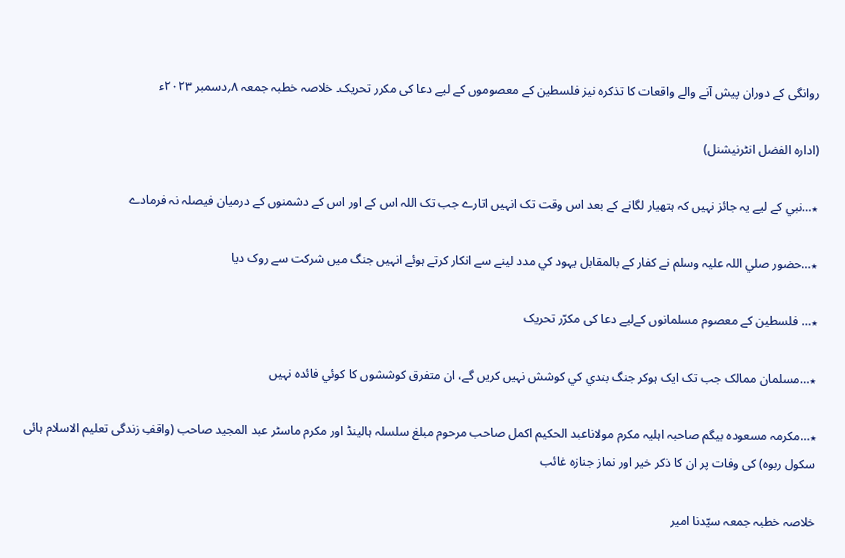روانگی کے دوران پیش آنے والے واقعات کا تذکرہ نیز فلسطین کے معصوموں کے لیے دعا کی مکرر تحریک۔ خلاصہ خطبہ جمعہ ۸؍دسمبر ۲۰۲۳ء

(ادارہ الفضل انٹرنیشنل)

٭…نبي کے ليے يہ جائز نہيں کہ ہتھيار لگانے کے بعد اس وقت تک انہيں اتارے جب تک اللہ اس کے اور اس کے دشمنوں کے درميان فيصلہ نہ فرمادے

٭…حضور صلي اللہ عليہ وسلم نے کفار کے بالمقابل يہود کي مدد لينے سے انکار کرتے ہوئے انہيں جنگ ميں شرکت سے روک ديا

٭… فلسطین کے معصوم مسلمانوں کےلیے دعا کی مکرّر تحریک

٭…مسلمان ممالک جب تک ايک ہوکر جنگ بندي کي کوشش نہيں کريں گے، ان متفرق کوششوں کا کوئي فائدہ نہيں

٭…مکرمہ مسعودہ بیگم صاحبہ اہلیہ مکرم مولاناعبد الحکیم اکمل صاحب مرحوم مبلغ سلسلہ ہالینڈ اور مکرم ماسٹر عبد المجید صاحب (واقفِ زندگی تعلیم الاسلام ہائی سکول ربوہ) کی وفات پر ان کا ذکر خیر اور نماز جنازہ غائب

خلاصہ خطبہ جمعہ سیّدنا امیر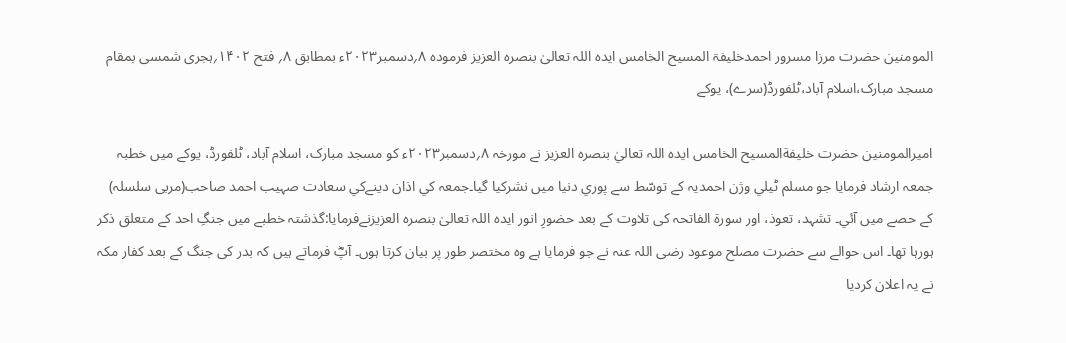المومنین حضرت مرزا مسرور احمدخلیفۃ المسیح الخامس ایدہ اللہ تعالیٰ بنصرہ العزیز فرمودہ ۸؍دسمبر۲۰۲۳ء بمطابق ۸؍ فتح ۱۴۰۲؍ہجری شمسی بمقام مسجد مبارک،اسلام آباد،ٹلفورڈ(سرے)، یوکے

اميرالمومنين حضرت خليفةالمسيح الخامس ايدہ اللہ تعاليٰ بنصرہ العزيز نے مورخہ ۸؍دسمبر۲۰۲۳ء کو مسجد مبارک، اسلام آباد، ٹلفورڈ، يوکے ميں خطبہ جمعہ ارشاد فرمايا جو مسلم ٹيلي وژن احمديہ کے توسّط سے پوري دنيا ميں نشرکيا گيا۔جمعہ کي اذان دينےکي سعادت صہیب احمد صاحب(مربی سلسلہ) کے حصے ميں آئي۔ تشہد، تعوذ، اور سورۃ الفاتحہ کی تلاوت کے بعد حضورِ انور ایدہ اللہ تعالیٰ بنصرہ العزیزنےفرمایا:گذشتہ خطبے میں جنگِ احد کے متعلق ذکر ہورہا تھا۔ اس حوالے سے حضرت مصلح موعود رضی اللہ عنہ نے جو فرمایا ہے وہ مختصر طور پر بیان کرتا ہوں۔ آپؓ فرماتے ہیں کہ بدر کی جنگ کے بعد کفار مکہ نے یہ اعلان کردیا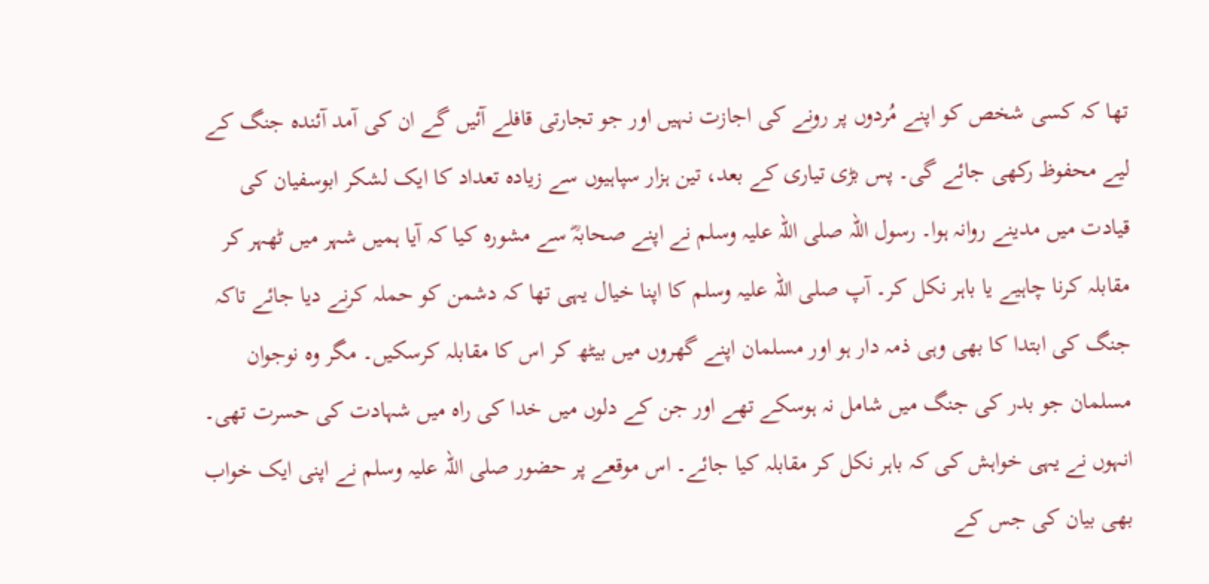تھا کہ کسی شخص کو اپنے مُردوں پر رونے کی اجازت نہیں اور جو تجارتی قافلے آئیں گے ان کی آمد آئندہ جنگ کے لیے محفوظ رکھی جائے گی۔ پس بڑی تیاری کے بعد، تین ہزار سپاہیوں سے زیادہ تعداد کا ایک لشکر ابوسفیان کی قیادت میں مدینے روانہ ہوا۔ رسول اللہ صلی اللہ علیہ وسلم نے اپنے صحابہؓ سے مشورہ کیا کہ آیا ہمیں شہر میں ٹھہر کر مقابلہ کرنا چاہیے یا باہر نکل کر۔ آپ صلی اللہ علیہ وسلم کا اپنا خیال یہی تھا کہ دشمن کو حملہ کرنے دیا جائے تاکہ جنگ کی ابتدا کا بھی وہی ذمہ دار ہو اور مسلمان اپنے گھروں میں بیٹھ کر اس کا مقابلہ کرسکیں۔ مگر وہ نوجوان مسلمان جو بدر کی جنگ میں شامل نہ ہوسکے تھے اور جن کے دلوں میں خدا کی راہ میں شہادت کی حسرت تھی۔ انہوں نے یہی خواہش کی کہ باہر نکل کر مقابلہ کیا جائے۔ اس موقعے پر حضور صلی اللہ علیہ وسلم نے اپنی ایک خواب بھی بیان کی جس کے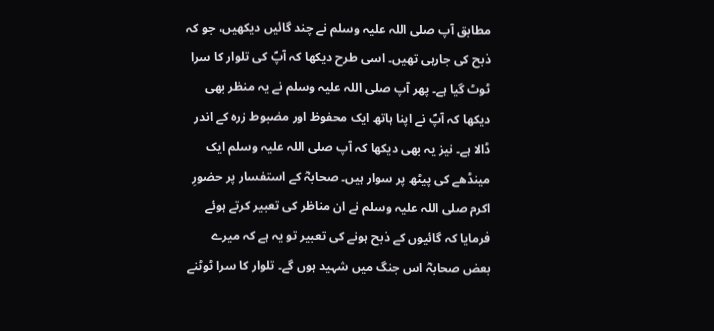مطابق آپ صلی اللہ علیہ وسلم نے چند گائیں دیکھیں، جو کہ ذبح کی جارہی تھیں۔ اسی طرح دیکھا کہ آپؐ کی تلوار کا سرا ٹوٹ گیا ہے۔ پھر آپ صلی اللہ علیہ وسلم نے یہ منظر بھی دیکھا کہ آپؐ نے اپنا ہاتھ ایک محفوظ اور مضبوط زرہ کے اندر ڈالا ہے۔ نیز یہ بھی دیکھا کہ آپ صلی اللہ علیہ وسلم ایک مینڈھے کی پیٹھ پر سوار ہیں۔ صحابہؓ کے استفسار پر حضورِ اکرم صلی اللہ علیہ وسلم نے ان مناظر کی تعبیر کرتے ہوئے فرمایا کہ گائیوں کے ذبح ہونے کی تعبیر تو یہ ہے کہ میرے بعض صحابہؓ اس جنگ میں شہید ہوں گے۔ تلوار کا سرا ٹوٹنے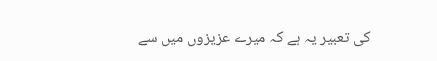کی تعبیر یہ ہے کہ میرے عزیزوں میں سے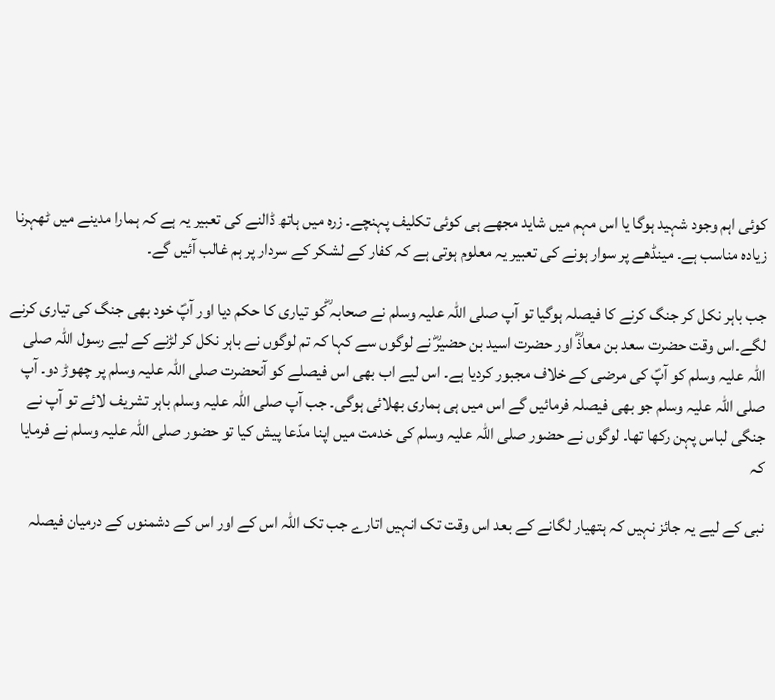کوئی اہم وجود شہید ہوگا یا اس مہم میں شاید مجھے ہی کوئی تکلیف پہنچے۔ زرہ میں ہاتھ ڈالنے کی تعبیر یہ ہے کہ ہمارا مدینے میں ٹھہرنا زیادہ مناسب ہے۔ مینڈھے پر سوار ہونے کی تعبیر یہ معلوم ہوتی ہے کہ کفار کے لشکر کے سردار پر ہم غالب آئیں گے۔

جب باہر نکل کر جنگ کرنے کا فیصلہ ہوگیا تو آپ صلی اللہ علیہ وسلم نے صحابہ ؓکو تیاری کا حکم دیا اور آپؐ خود بھی جنگ کی تیاری کرنے لگے۔اس وقت حضرت سعد بن معاذؓ اور حضرت اسید بن حضیرؓ نے لوگوں سے کہا کہ تم لوگوں نے باہر نکل کر لڑنے کے لیے رسول اللہ صلی اللہ علیہ وسلم کو آپؐ کی مرضی کے خلاف مجبور کردیا ہے۔ اس لیے اب بھی اس فیصلے کو آنحضرت صلی اللہ علیہ وسلم پر چھوڑ دو۔ آپ صلی اللہ علیہ وسلم جو بھی فیصلہ فرمائیں گے اس میں ہی ہماری بھلائی ہوگی۔ جب آپ صلی اللہ علیہ وسلم باہر تشریف لائے تو آپ نے جنگی لباس پہن رکھا تھا۔ لوگوں نے حضور صلی اللہ علیہ وسلم کی خدمت میں اپنا مدّعا پیش کیا تو حضور صلی اللہ علیہ وسلم نے فرمایا کہ

نبی کے لیے یہ جائز نہیں کہ ہتھیار لگانے کے بعد اس وقت تک انہیں اتارے جب تک اللہ اس کے اور اس کے دشمنوں کے درمیان فیصلہ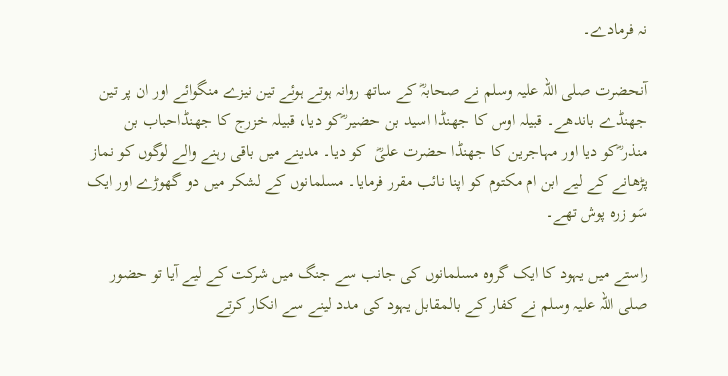نہ فرمادے۔

آنحضرت صلی اللہ علیہ وسلم نے صحابہؓ کے ساتھ روانہ ہوتے ہوئے تین نیزے منگوائے اور ان پر تین جھنڈے باندھے۔ قبیلہ اوس کا جھنڈا اسید بن حضیر ؓکو دیا، قبیلہ خزرج کا جھنڈاحباب بن منذر ؓکو دیا اور مہاجرین کا جھنڈا حضرت علیؓ  کو دیا۔ مدینے میں باقی رہنے والے لوگوں کو نماز پڑھانے کے لیے ابن ام مکتوم کو اپنا نائب مقرر فرمایا۔ مسلمانوں کے لشکر میں دو گھوڑے اور ایک سَو زرہ پوش تھے۔

راستے میں یہود کا ایک گروہ مسلمانوں کی جانب سے جنگ میں شرکت کے لیے آیا تو حضور صلی اللہ علیہ وسلم نے کفار کے بالمقابل یہود کی مدد لینے سے انکار کرتے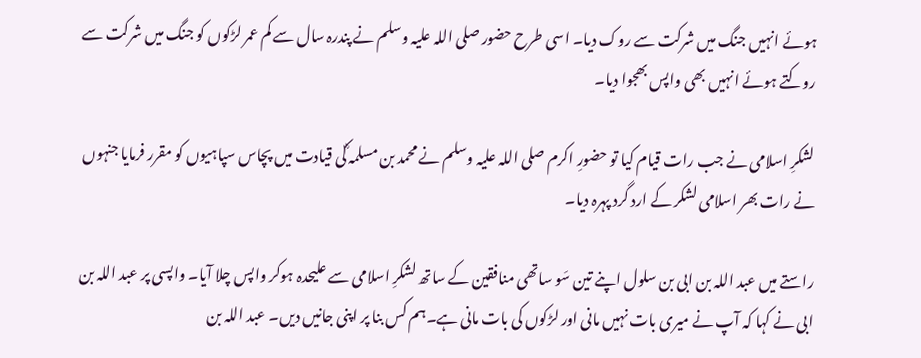ہوئے انہیں جنگ میں شرکت سے روک دیا۔ اسی طرح حضور صلی اللہ علیہ وسلم نے پندرہ سال سے کم عمر لڑکوں کو جنگ میں شرکت سے روکتے ہوئے انہیں بھی واپس بھجوا دیا۔

لشکرِ اسلامی نے جب رات قیام کیا تو حضورِ اکرم صلی اللہ علیہ وسلم نے محمد بن مسلمہ ؓکی قیادت میں پچاس سپاہیوں کو مقرر فرمایا جنہوں نے رات بھر اسلامی لشکر کے ارد گرد پہرہ دیا۔

راستے میں عبد اللہ بن ابی بن سلول اپنے تین سَو ساتھی منافقین کے ساتھ لشکرِ اسلامی سے علیحدہ ہوکر واپس چلا آیا۔ واپسی پر عبد اللہ بن ابی نے کہا کہ آپ نے میری بات نہیں مانی اور لڑکوں کی بات مانی ہے۔ہم کس بنا پر اپنی جانیں دیں۔ عبد اللہ بن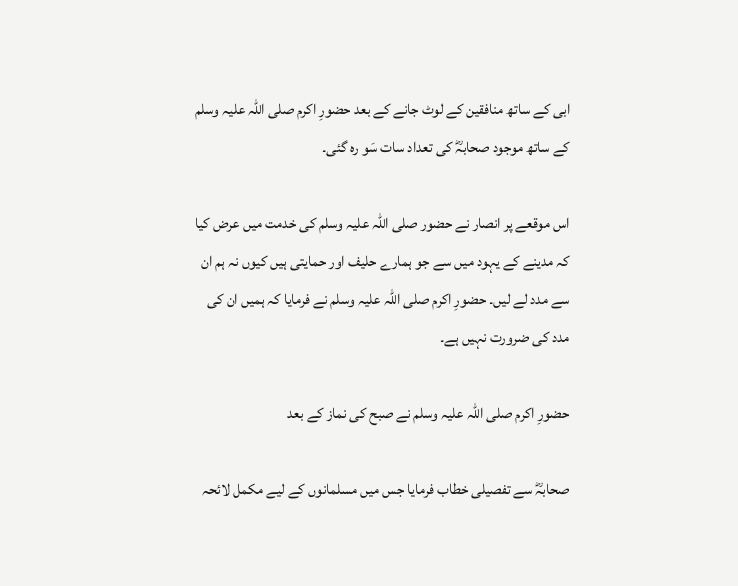ابی کے ساتھ منافقین کے لوٹ جانے کے بعد حضورِ اکرم صلی اللہ علیہ وسلم کے ساتھ موجود صحابہؓ کی تعداد سات سَو رہ گئی۔

اس موقعے پر انصار نے حضور صلی اللہ علیہ وسلم کی خدمت میں عرض کیا کہ مدینے کے یہود میں سے جو ہمارے حلیف اور حمایتی ہیں کیوں نہ ہم ان سے مدد لے لیں۔ حضورِ اکرم صلی اللہ علیہ وسلم نے فرمایا کہ ہمیں ان کی مدد کی ضرورت نہیں ہے۔

حضورِ اکرم صلی اللہ علیہ وسلم نے صبح کی نماز کے بعد

صحابہؓ سے تفصیلی خطاب فرمایا جس میں مسلمانوں کے لیے مکمل لائحہ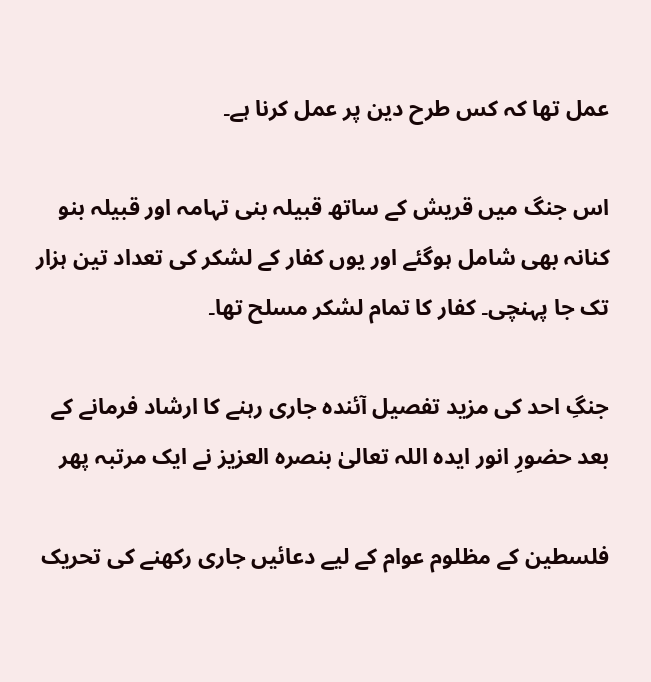عمل تھا کہ کس طرح دین پر عمل کرنا ہے۔

اس جنگ میں قریش کے ساتھ قبیلہ بنی تہامہ اور قبیلہ بنو کنانہ بھی شامل ہوگئے اور یوں کفار کے لشکر کی تعداد تین ہزار تک جا پہنچی۔ کفار کا تمام لشکر مسلح تھا۔

جنگِ احد کی مزید تفصیل آئندہ جاری رہنے کا ارشاد فرمانے کے بعد حضورِ انور ایدہ اللہ تعالیٰ بنصرہ العزیز نے ایک مرتبہ پھر

فلسطین کے مظلوم عوام کے لیے دعائیں جاری رکھنے کی تحریک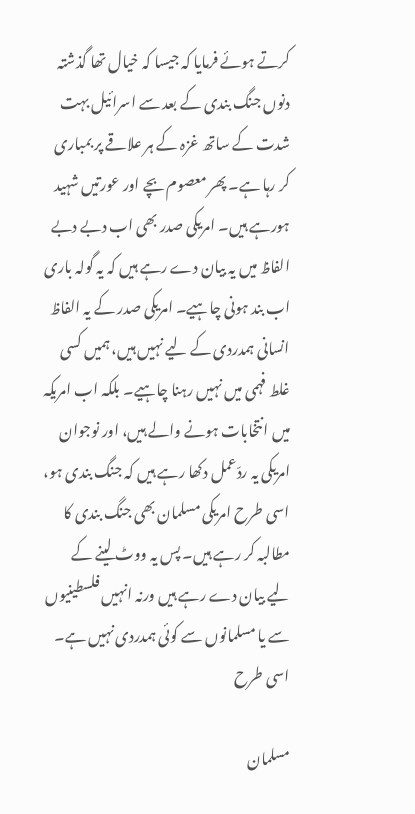کرتے ہوئے فرمایا کہ جیسا کہ خیال تھا گذشتہ دنوں جنگ بندی کے بعد سے اسرائیل بہت شدت کے ساتھ غزہ کے ہر علاقے پر بمباری کر رہا ہے۔ پھر معصوم بچے اور عورتیں شہید ہورہے ہیں۔ امریکی صدر بھی اب دبے دبے الفاظ میں یہ بیان دے رہے ہیں کہ یہ گولہ باری اب بند ہونی چاہیے۔ امریکی صدر کے یہ الفاظ انسانی ہمدردی کے لیے نہیں ہیں، ہمیں کسی غلط فہمی میں نہیں رہنا چاہیے۔ بلکہ اب امریکہ میں انتخابات ہونے والے ہیں، اور نوجوان امریکی یہ ردّعمل دکھا رہے ہیں کہ جنگ بندی ہو، اسی طرح امریکی مسلمان بھی جنگ بندی کا مطالبہ کر رہے ہیں۔ پس یہ ووٹ لینے کے لیے بیان دے رہے ہیں ورنہ انہیں فلسطینیوں سے یا مسلمانوں سے کوئی ہمدردی نہیں ہے۔ اسی طرح

مسلمان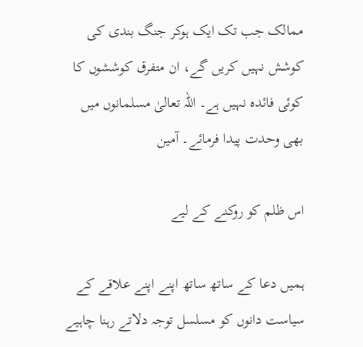ممالک جب تک ایک ہوکر جنگ بندی کی کوشش نہیں کریں گے، ان متفرق کوششوں کا کوئی فائدہ نہیں ہے۔ اللہ تعالیٰ مسلمانوں میں بھی وحدت پیدا فرمائے۔ آمین

اس ظلم کو روکنے کے لیے

ہمیں دعا کے ساتھ ساتھ اپنے اپنے علاقے کے سیاست دانوں کو مسلسل توجہ دلاتے رہنا چاہیے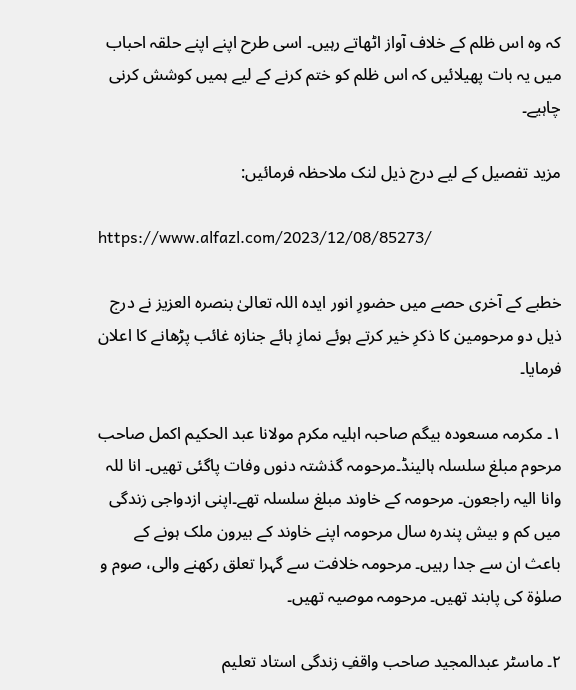کہ وہ اس ظلم کے خلاف آواز اٹھاتے رہیں۔ اسی طرح اپنے اپنے حلقہ احباب میں یہ بات پھیلائیں کہ اس ظلم کو ختم کرنے کے لیے ہمیں کوشش کرنی چاہیے۔

مزید تفصیل کے لیے درج ذیل لنک ملاحظہ فرمائیں:

https://www.alfazl.com/2023/12/08/85273/

خطبے کے آخری حصے میں حضورِ انور ایدہ اللہ تعالیٰ بنصرہ العزیز نے درج ذیل دو مرحومین کا ذکرِ خیر کرتے ہوئے نمازِ ہائے جنازہ غائب پڑھانے کا اعلان فرمایا۔

۱۔ مکرمہ مسعودہ بیگم صاحبہ اہلیہ مکرم مولانا عبد الحکیم اکمل صاحب مرحوم مبلغ سلسلہ ہالینڈ۔مرحومہ گذشتہ دنوں وفات پاگئی تھیں۔ انا للہ وانا الیہ راجعون۔ مرحومہ کے خاوند مبلغ سلسلہ تھے۔اپنی ازدواجی زندگی میں کم و بیش پندرہ سال مرحومہ اپنے خاوند کے بیرون ملک ہونے کے باعث ان سے جدا رہیں۔ مرحومہ خلافت سے گہرا تعلق رکھنے والی، صوم و صلوٰۃ کی پابند تھیں۔ مرحومہ موصیہ تھیں۔

۲۔ ماسٹر عبدالمجید صاحب واقفِ زندگی استاد تعلیم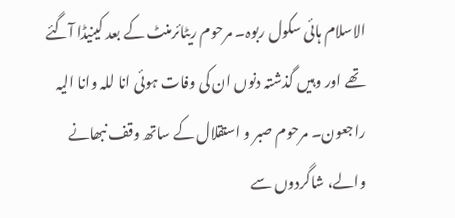الاسلام ہائی سکول ربوہ۔ مرحوم ریٹائرمنٹ کے بعد کینیڈا آگئے تھے اور وہیں گذشتہ دنوں ان کی وفات ہوئی انا للہ وانا الیہ راجعون۔ مرحوم صبر و استقلال کے ساتھ وقف نبھانے والے، شاگردوں سے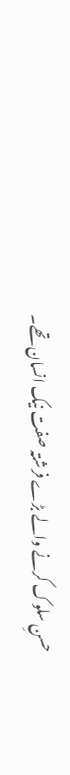حسنِ سلوک کرنے والے بڑے فرشتہ صفت نیک انسان تھے۔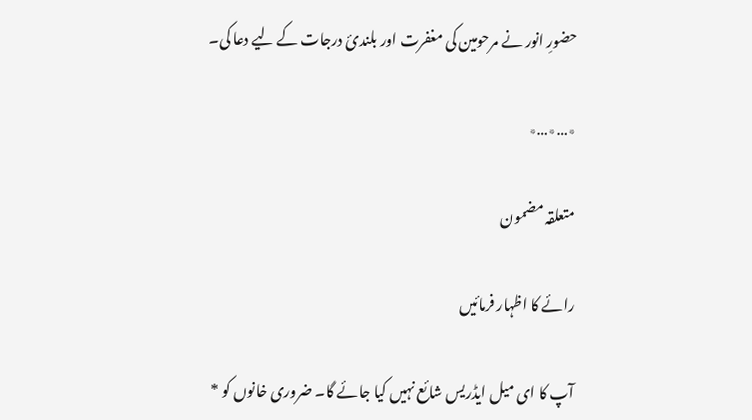حضورِ انور نے مرحومین کی مغفرت اور بلندیٔ درجات کے لیے دعا کی۔

٭…٭…٭

متعلقہ مضمون

رائے کا اظہار فرمائیں

آپ کا ای میل ایڈریس شائع نہیں کیا جائے گا۔ ضروری خانوں کو *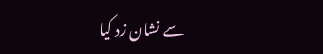سے نشان زد کیا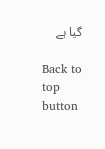گیا ہے

Back to top button